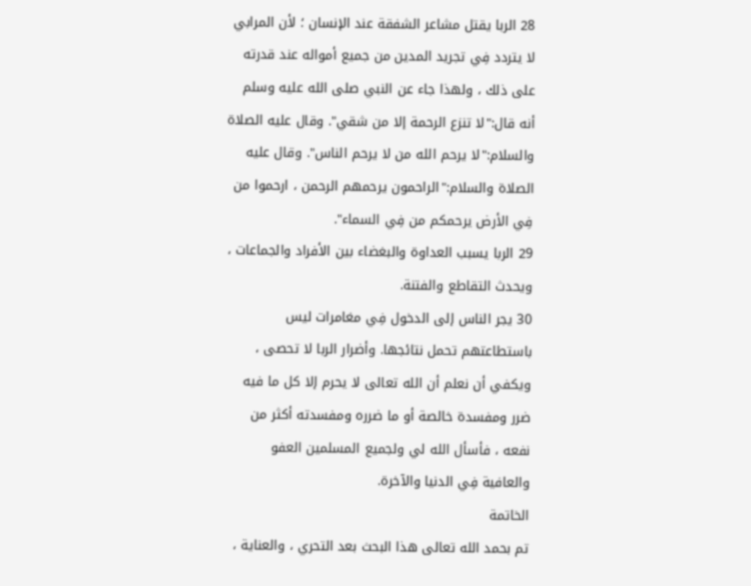28 الربا يقتل مشاعر الشفقة عند الإنسان ؛ لأن المرابي لا يتردد فِي تجريد المدين من جميع أمواله عند قدرته على ذلك ، ولهذا جاء عن النبي صلى الله عليه وسلم أنه قال:"لا تنزع الرحمة إلا من شقي". وقال عليه الصلاة والسلام:"لا يرحم الله من لا يرحم الناس". وقال عليه الصلاة والسلام:"الراحمون يرحمهم الرحمن ، ارحموا من فِي الأرض يرحمكم من فِي السماء".
29 الربا يسبب العداوة والبغضاء بين الأفراد والجماعات ، ويحدث التقاطع والفتنة.
30 يجر الناس إلى الدخول فِي مغامرات ليس باستطاعتهم تحمل نتائجها. وأضرار الربا لا تحصى ، ويكفي أن نعلم أن الله تعالى لا يحرم إلا كل ما فيه ضرر ومفسدة خالصة أو ما ضرره ومفسدته أكثر من نفعه ، فأسأل الله لي ولجميع المسلمين العفو والعافية فِي الدنيا والآخرة.
الخاتمة
تم بحمد الله تعالى هذا البحث بعد التحري ، والعناية ،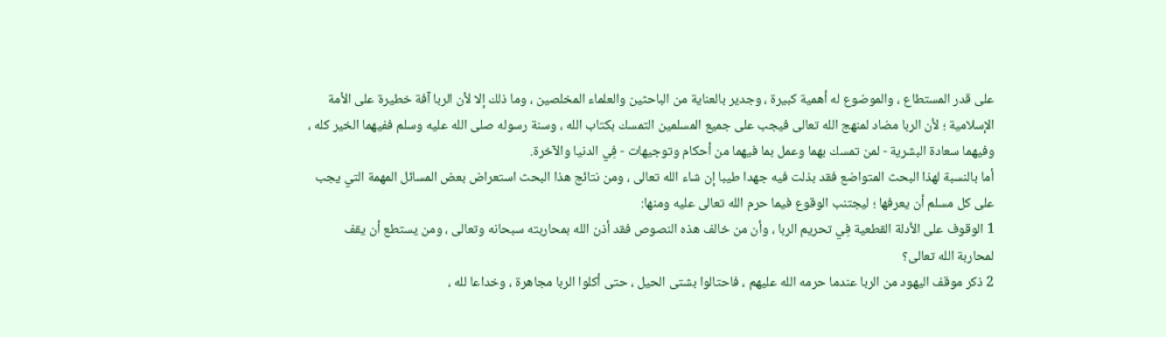على قدر المستطاع ، والموضوع له أهمية كبيرة ، وجدير بالعناية من الباحثين والعلماء المخلصين ، وما ذلك إلا لأن الربا آفة خطيرة على الأمة الإسلامية ؛ لأن الربا مضاد لمنهج الله تعالى فيجب على جميع المسلمين التمسك بكتاب الله ، وسنة رسوله صلى الله عليه وسلم ففيهما الخير كله ، وفيهما سعادة البشرية - لمن تمسك بهما وعمل بما فيهما من أحكام وتوجيهات - فِي الدنيا والآخرة.
أما بالنسبة لهذا البحث المتواضع فقد بذلت فيه جهدا طيبا إن شاء الله تعالى ، ومن نتائج هذا البحث استعراض بعض المسائل المهمة التي يجب على كل مسلم أن يعرفها ؛ ليجتنب الوقوع فيما حرم الله تعالى عليه ومنها:
1 الوقوف على الأدلة القطعية فِي تحريم الربا ، وأن من خالف هذه النصوص فقد أذن الله بمحاربته سبحانه وتعالى ، ومن يستطع أن يقف لمحاربة الله تعالى؟
2 ذكر موقف اليهود من الربا عندما حرمه الله عليهم ، فاحتالوا بشتى الحيل ، حتى أكلوا الربا مجاهرة ، وخداعا لله ،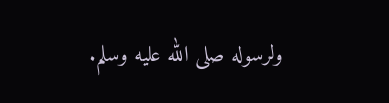ولرسوله صلى الله عليه وسلم.